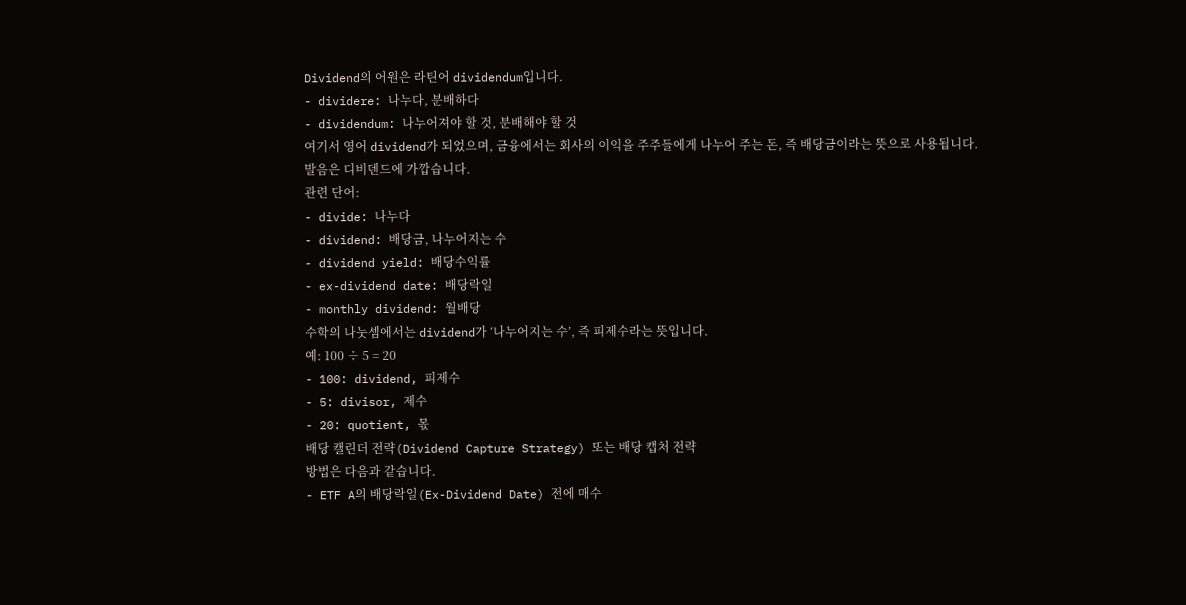Dividend의 어원은 라틴어 dividendum입니다.
- dividere: 나누다, 분배하다
- dividendum: 나누어져야 할 것, 분배해야 할 것
여기서 영어 dividend가 되었으며, 금융에서는 회사의 이익을 주주들에게 나누어 주는 돈, 즉 배당금이라는 뜻으로 사용됩니다.
발음은 디비덴드에 가깝습니다.
관련 단어:
- divide: 나누다
- dividend: 배당금, 나누어지는 수
- dividend yield: 배당수익률
- ex-dividend date: 배당락일
- monthly dividend: 월배당
수학의 나눗셈에서는 dividend가 ‘나누어지는 수’, 즉 피제수라는 뜻입니다.
예: 100 ÷ 5 = 20
- 100: dividend, 피제수
- 5: divisor, 제수
- 20: quotient, 몫
배당 캘린더 전략(Dividend Capture Strategy) 또는 배당 캡처 전략
방법은 다음과 같습니다.
- ETF A의 배당락일(Ex-Dividend Date) 전에 매수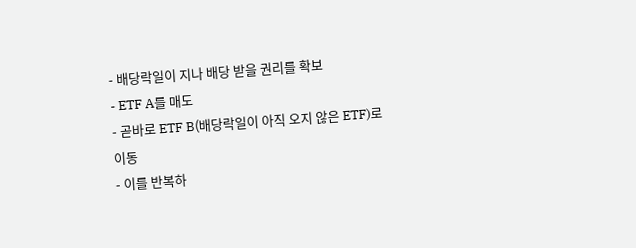- 배당락일이 지나 배당 받을 권리를 확보
- ETF A를 매도
- 곧바로 ETF B(배당락일이 아직 오지 않은 ETF)로 이동
- 이를 반복하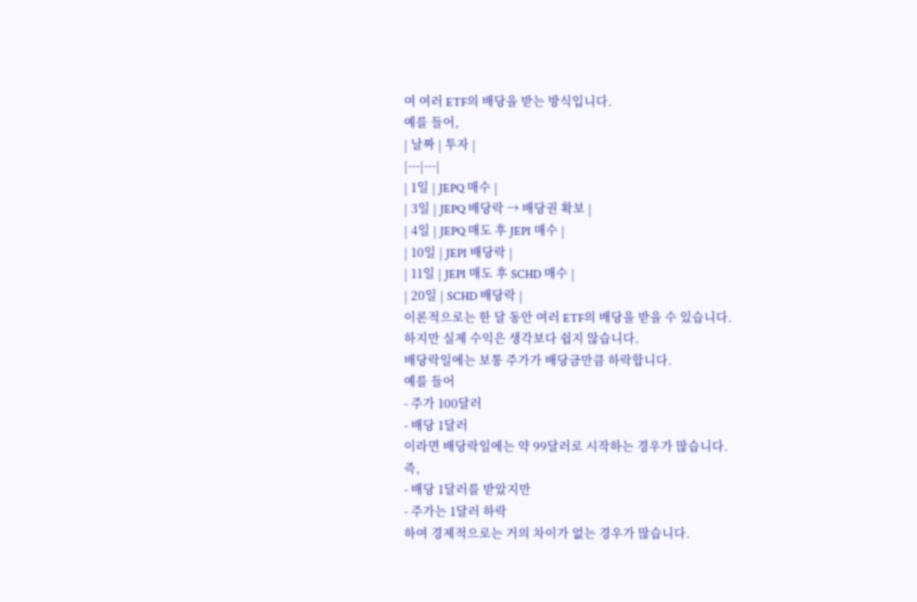여 여러 ETF의 배당을 받는 방식입니다.
예를 들어,
| 날짜 | 투자 |
|---|---|
| 1일 | JEPQ 매수 |
| 3일 | JEPQ 배당락 → 배당권 확보 |
| 4일 | JEPQ 매도 후 JEPI 매수 |
| 10일 | JEPI 배당락 |
| 11일 | JEPI 매도 후 SCHD 매수 |
| 20일 | SCHD 배당락 |
이론적으로는 한 달 동안 여러 ETF의 배당을 받을 수 있습니다.
하지만 실제 수익은 생각보다 쉽지 않습니다.
배당락일에는 보통 주가가 배당금만큼 하락합니다.
예를 들어
- 주가 100달러
- 배당 1달러
이라면 배당락일에는 약 99달러로 시작하는 경우가 많습니다.
즉,
- 배당 1달러를 받았지만
- 주가는 1달러 하락
하여 경제적으로는 거의 차이가 없는 경우가 많습니다.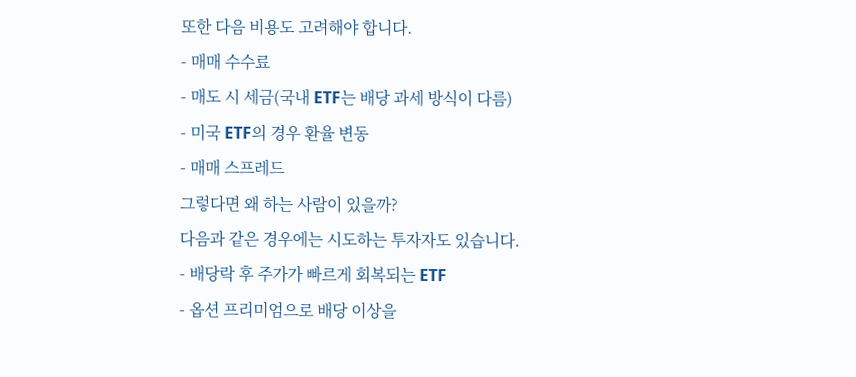또한 다음 비용도 고려해야 합니다.
- 매매 수수료
- 매도 시 세금(국내 ETF는 배당 과세 방식이 다름)
- 미국 ETF의 경우 환율 변동
- 매매 스프레드
그렇다면 왜 하는 사람이 있을까?
다음과 같은 경우에는 시도하는 투자자도 있습니다.
- 배당락 후 주가가 빠르게 회복되는 ETF
- 옵션 프리미엄으로 배당 이상을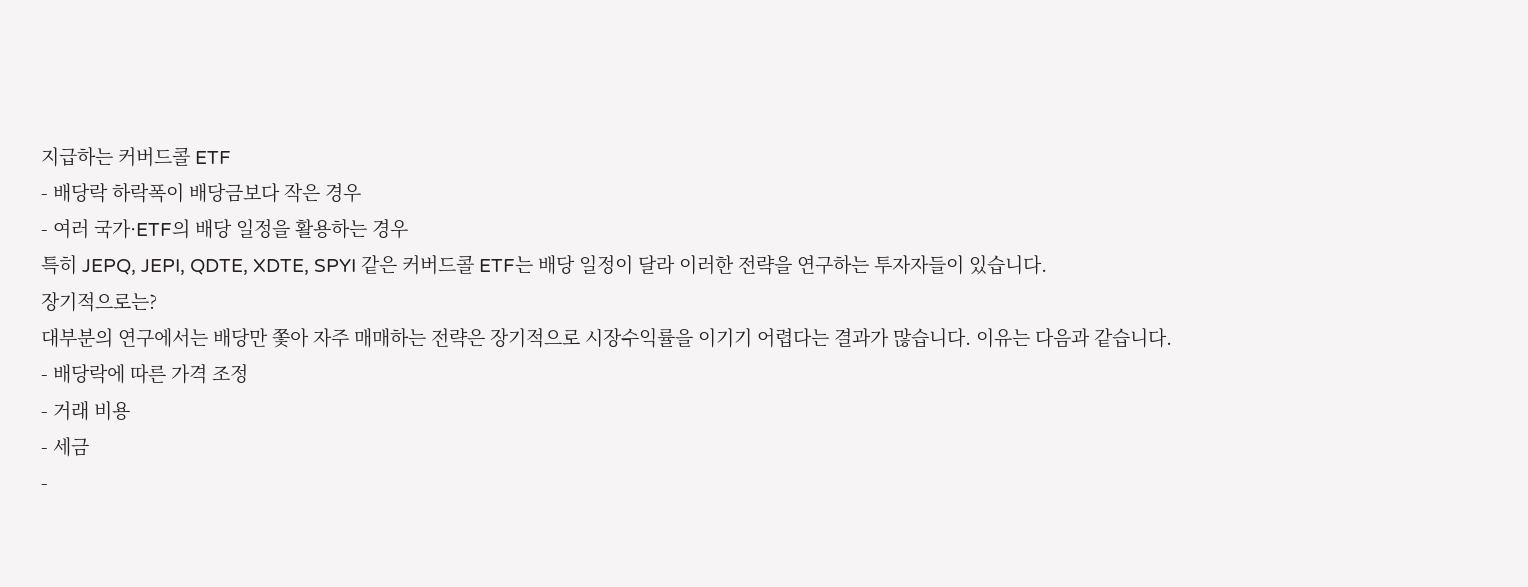지급하는 커버드콜 ETF
- 배당락 하락폭이 배당금보다 작은 경우
- 여러 국가·ETF의 배당 일정을 활용하는 경우
특히 JEPQ, JEPI, QDTE, XDTE, SPYI 같은 커버드콜 ETF는 배당 일정이 달라 이러한 전략을 연구하는 투자자들이 있습니다.
장기적으로는?
대부분의 연구에서는 배당만 쫓아 자주 매매하는 전략은 장기적으로 시장수익률을 이기기 어렵다는 결과가 많습니다. 이유는 다음과 같습니다.
- 배당락에 따른 가격 조정
- 거래 비용
- 세금
-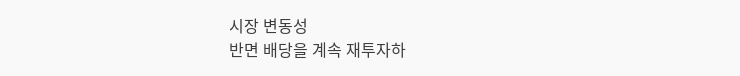시장 변동성
반면 배당을 계속 재투자하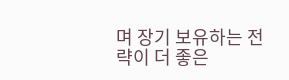며 장기 보유하는 전략이 더 좋은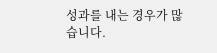성과를 내는 경우가 많습니다.